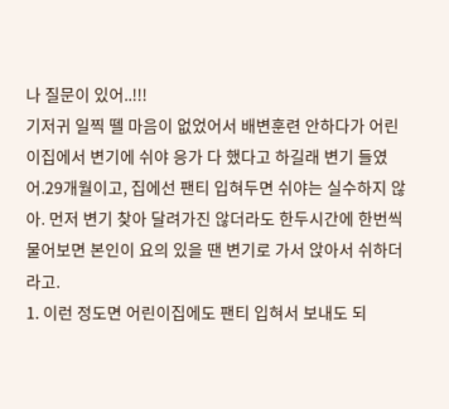나 질문이 있어..!!!
기저귀 일찍 뗄 마음이 없었어서 배변훈련 안하다가 어린이집에서 변기에 쉬야 응가 다 했다고 하길래 변기 들였어.29개월이고, 집에선 팬티 입혀두면 쉬야는 실수하지 않아. 먼저 변기 찾아 달려가진 않더라도 한두시간에 한번씩 물어보면 본인이 요의 있을 땐 변기로 가서 앉아서 쉬하더라고.
1. 이런 정도면 어린이집에도 팬티 입혀서 보내도 되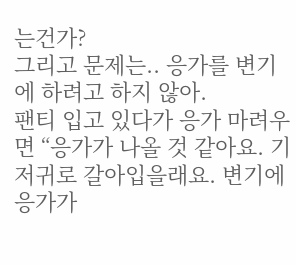는건가?
그리고 문제는.. 응가를 변기에 하려고 하지 않아.
팬티 입고 있다가 응가 마려우면 “응가가 나올 것 같아요. 기저귀로 갈아입을래요. 변기에 응가가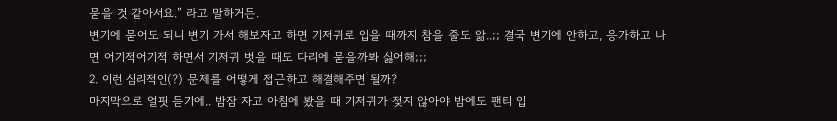묻을 것 같아서요.” 라고 말하거든.
변기에 묻어도 되니 변기 가서 해보자고 하면 기저귀로 입을 때까지 참을 줄도 앎..;; 결국 변기에 안하고, 응가하고 나면 어기적어기적 하면서 기저귀 벗을 때도 다리에 묻을까봐 싫어해;;;
2. 이런 심리적인(?) 문제를 어떻게 접근하고 해결해주면 될까?
마지막으로 얼핏 듣기에.. 밤잠 자고 아침에 봤을 때 기저귀가 젖지 않아야 밤에도 팬티 입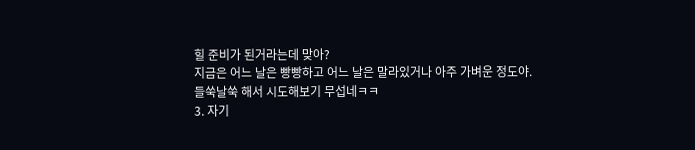힐 준비가 된거라는데 맞아?
지금은 어느 날은 빵빵하고 어느 날은 말라있거나 아주 가벼운 정도야.
들쑥날쑥 해서 시도해보기 무섭네ㅋㅋ
3. 자기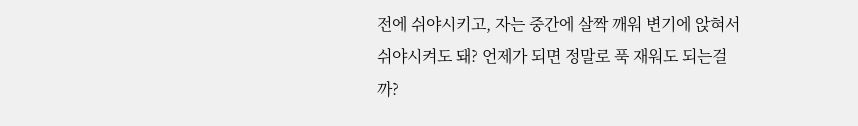전에 쉬야시키고, 자는 중간에 살짝 깨워 변기에 앉혀서 쉬야시켜도 돼? 언제가 되면 정말로 푹 재워도 되는걸까?